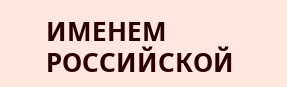ИМЕНЕМ РОССИЙСКОЙ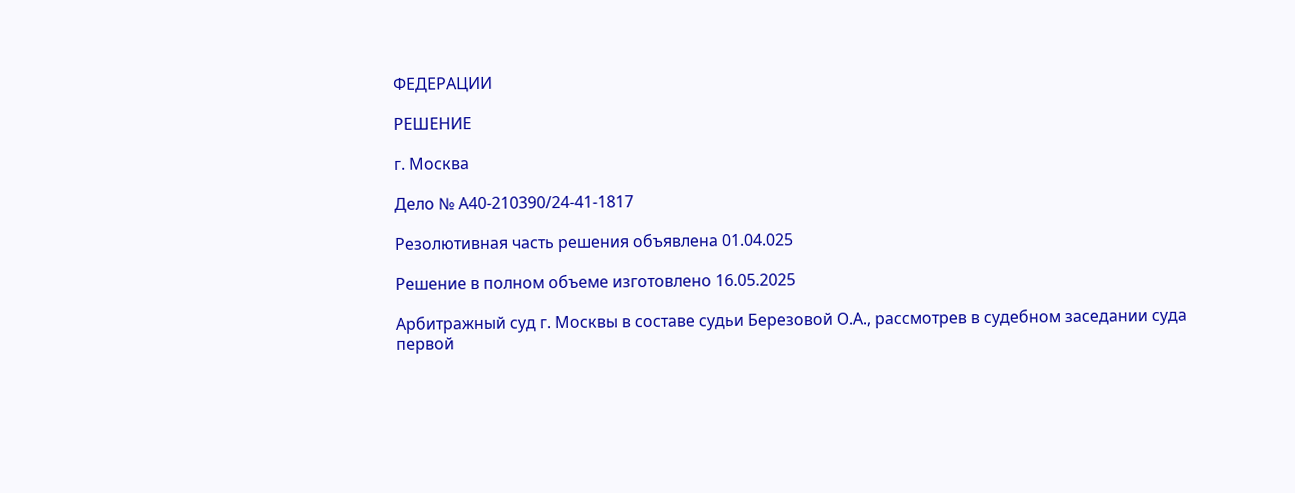ФЕДЕРАЦИИ

РЕШЕНИЕ

г. Москва

Дело № А40-210390/24-41-1817

Резолютивная часть решения объявлена 01.04.025

Решение в полном объеме изготовлено 16.05.2025

Арбитражный суд г. Москвы в составе судьи Березовой О.А., рассмотрев в судебном заседании суда первой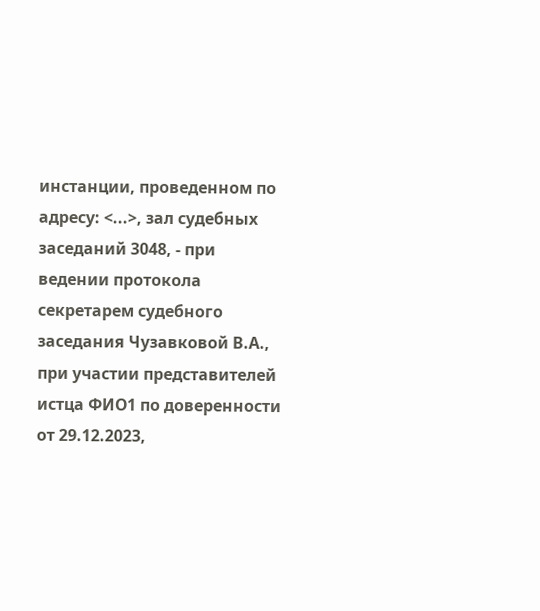инстанции, проведенном по адресу: <...>, зал судебных заседаний 3048, - при ведении протокола секретарем судебного заседания Чузавковой В.А., при участии представителей истца ФИО1 по доверенности от 29.12.2023,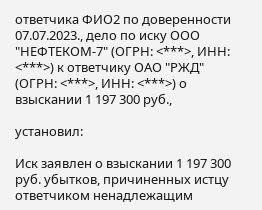ответчика ФИО2 по доверенности 07.07.2023., дело по иску ООО "НЕФТЕКОМ-7" (ОГРН: <***>, ИНН: <***>) к ответчику ОАО "РЖД" (ОГРН: <***>, ИНН: <***>) о взыскании 1 197 300 руб.,

установил:

Иск заявлен о взыскании 1 197 300 руб. убытков, причиненных истцу ответчиком ненадлежащим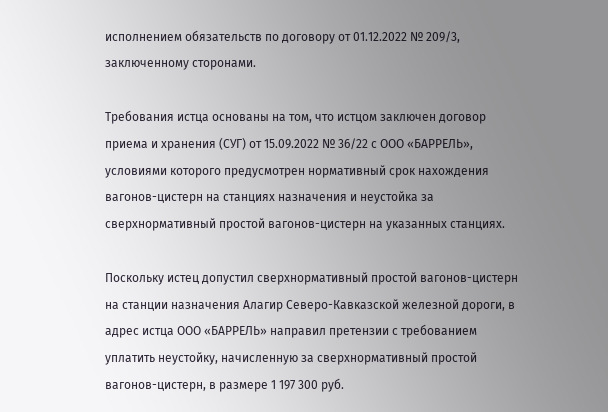исполнением обязательств по договору от 01.12.2022 № 209/3, заключенному сторонами.

Требования истца основаны на том, что истцом заключен договор приема и хранения (СУГ) от 15.09.2022 № 36/22 с ООО «БАРРЕЛЬ», условиями которого предусмотрен нормативный срок нахождения вагонов-цистерн на станциях назначения и неустойка за сверхнормативный простой вагонов-цистерн на указанных станциях.

Поскольку истец допустил сверхнормативный простой вагонов-цистерн на станции назначения Алагир Северо-Кавказской железной дороги, в адрес истца ООО «БАРРЕЛЬ» направил претензии с требованием уплатить неустойку, начисленную за сверхнормативный простой вагонов-цистерн, в размере 1 197 300 руб.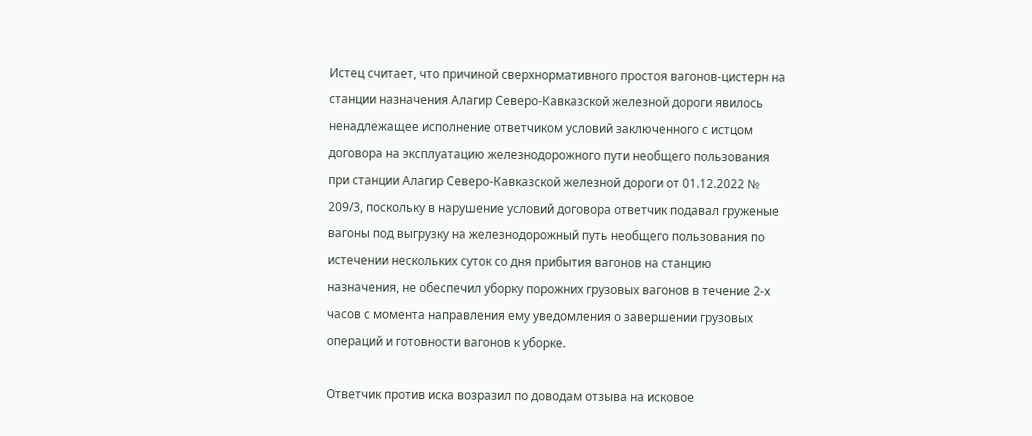Истец считает, что причиной сверхнормативного простоя вагонов-цистерн на станции назначения Алагир Северо-Кавказской железной дороги явилось ненадлежащее исполнение ответчиком условий заключенного с истцом договора на эксплуатацию железнодорожного пути необщего пользования при станции Алагир Северо-Кавказской железной дороги от 01.12.2022 № 209/3, поскольку в нарушение условий договора ответчик подавал груженые вагоны под выгрузку на железнодорожный путь необщего пользования по истечении нескольких суток со дня прибытия вагонов на станцию назначения, не обеспечил уборку порожних грузовых вагонов в течение 2-х часов с момента направления ему уведомления о завершении грузовых операций и готовности вагонов к уборке.

Ответчик против иска возразил по доводам отзыва на исковое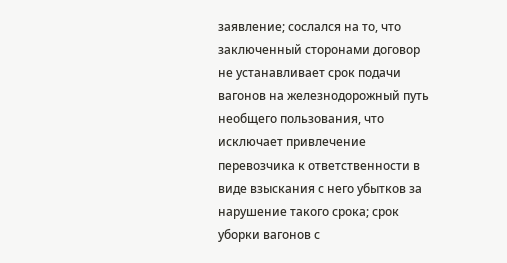заявление; сослался на то, что заключенный сторонами договор не устанавливает срок подачи вагонов на железнодорожный путь необщего пользования, что исключает привлечение перевозчика к ответственности в виде взыскания с него убытков за нарушение такого срока; срок уборки вагонов с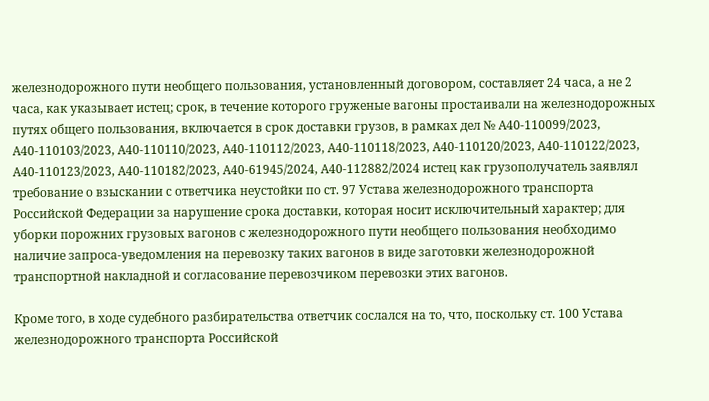железнодорожного пути необщего пользования, установленный договором, составляет 24 часа, а не 2 часа, как указывает истец; срок, в течение которого груженые вагоны простаивали на железнодорожных путях общего пользования, включается в срок доставки грузов, в рамках дел № А40-110099/2023, А40-110103/2023, А40-110110/2023, А40-110112/2023, А40-110118/2023, А40-110120/2023, А40-110122/2023, А40-110123/2023, А40-110182/2023, А40-61945/2024, А40-112882/2024 истец как грузополучатель заявлял требование о взыскании с ответчика неустойки по ст. 97 Устава железнодорожного транспорта Российской Федерации за нарушение срока доставки, которая носит исключительный характер; для уборки порожних грузовых вагонов с железнодорожного пути необщего пользования необходимо наличие запроса-уведомления на перевозку таких вагонов в виде заготовки железнодорожной транспортной накладной и согласование перевозчиком перевозки этих вагонов.

Кроме того, в ходе судебного разбирательства ответчик сослался на то, что, поскольку ст. 100 Устава железнодорожного транспорта Российской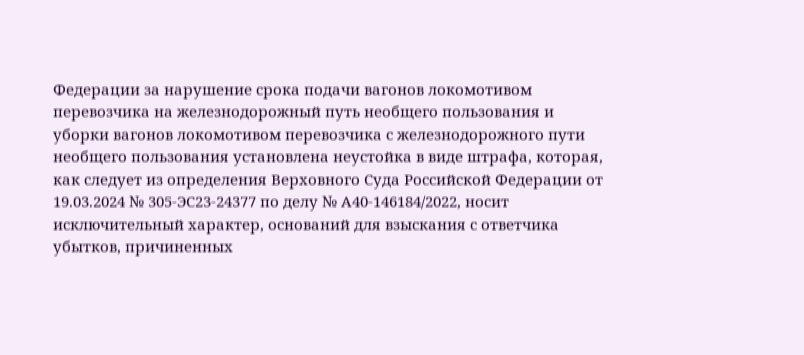Федерации за нарушение срока подачи вагонов локомотивом перевозчика на железнодорожный путь необщего пользования и уборки вагонов локомотивом перевозчика с железнодорожного пути необщего пользования установлена неустойка в виде штрафа, которая, как следует из определения Верховного Суда Российской Федерации от 19.03.2024 № 305-ЭС23-24377 по делу № А40-146184/2022, носит исключительный характер, оснований для взыскания с ответчика убытков, причиненных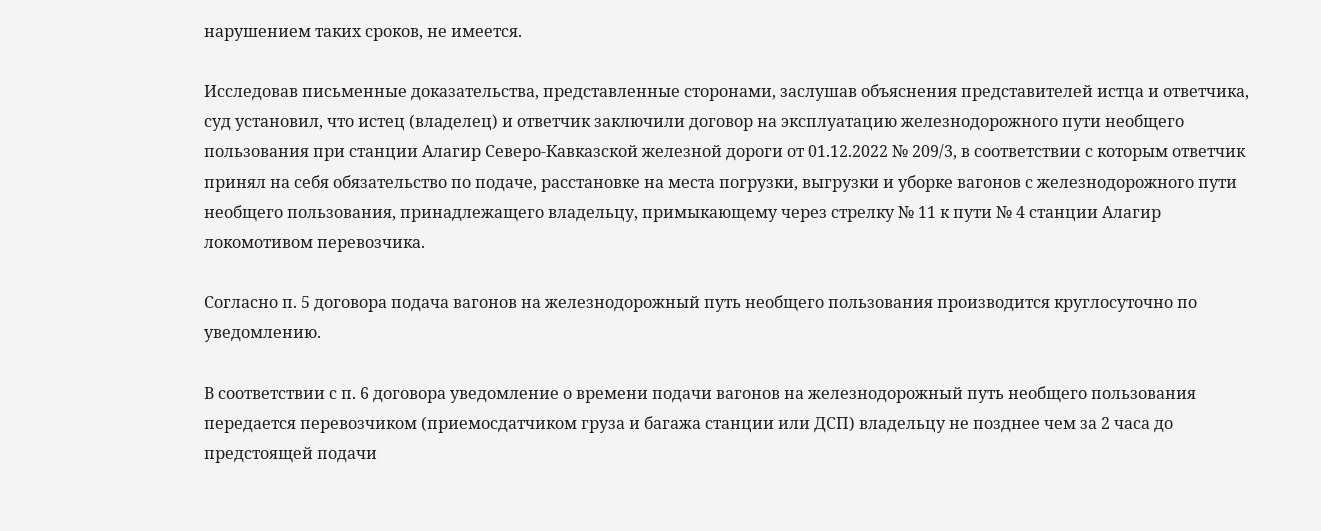нарушением таких сроков, не имеется.

Исследовав письменные доказательства, представленные сторонами, заслушав объяснения представителей истца и ответчика, суд установил, что истец (владелец) и ответчик заключили договор на эксплуатацию железнодорожного пути необщего пользования при станции Алагир Северо-Кавказской железной дороги от 01.12.2022 № 209/3, в соответствии с которым ответчик принял на себя обязательство по подаче, расстановке на места погрузки, выгрузки и уборке вагонов с железнодорожного пути необщего пользования, принадлежащего владельцу, примыкающему через стрелку № 11 к пути № 4 станции Алагир локомотивом перевозчика.

Согласно п. 5 договора подача вагонов на железнодорожный путь необщего пользования производится круглосуточно по уведомлению.

В соответствии с п. 6 договора уведомление о времени подачи вагонов на железнодорожный путь необщего пользования передается перевозчиком (приемосдатчиком груза и багажа станции или ДСП) владельцу не позднее чем за 2 часа до предстоящей подачи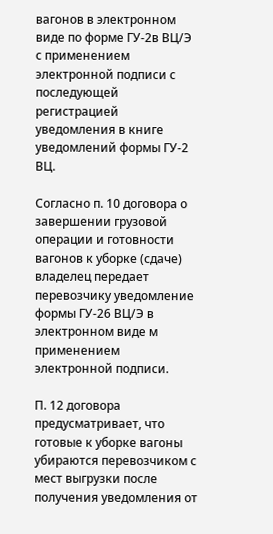вагонов в электронном виде по форме ГУ-2в ВЦ/Э с применением электронной подписи с последующей регистрацией уведомления в книге уведомлений формы ГУ-2 ВЦ.

Согласно п. 10 договора о завершении грузовой операции и готовности вагонов к уборке (сдаче) владелец передает перевозчику уведомление формы ГУ-26 ВЦ/Э в электронном виде м применением электронной подписи.

П. 12 договора предусматривает, что готовые к уборке вагоны убираются перевозчиком с мест выгрузки после получения уведомления от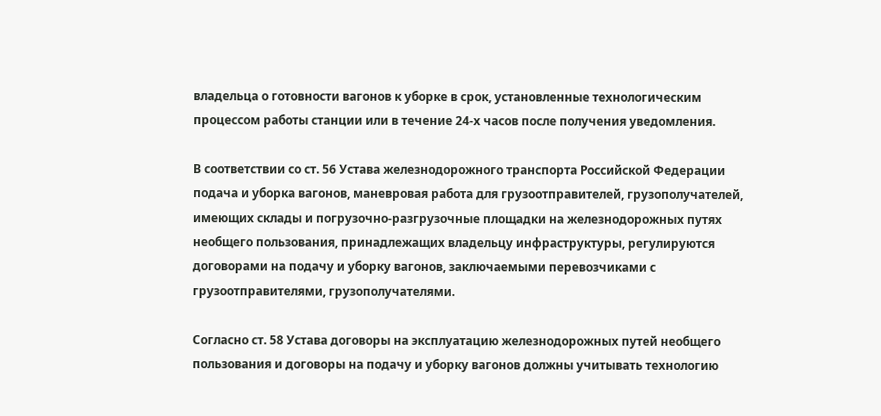владельца о готовности вагонов к уборке в срок, установленные технологическим процессом работы станции или в течение 24-х часов после получения уведомления.

В соответствии со ст. 56 Устава железнодорожного транспорта Российской Федерации подача и уборка вагонов, маневровая работа для грузоотправителей, грузополучателей, имеющих склады и погрузочно-разгрузочные площадки на железнодорожных путях необщего пользования, принадлежащих владельцу инфраструктуры, регулируются договорами на подачу и уборку вагонов, заключаемыми перевозчиками с грузоотправителями, грузополучателями.

Согласно ст. 58 Устава договоры на эксплуатацию железнодорожных путей необщего пользования и договоры на подачу и уборку вагонов должны учитывать технологию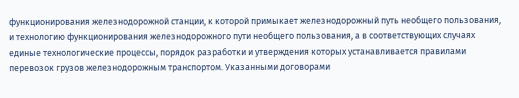функционирования железнодорожной станции, к которой примыкает железнодорожный путь необщего пользования, и технологию функционирования железнодорожного пути необщего пользования, а в соответствующих случаях единые технологические процессы, порядок разработки и утверждения которых устанавливается правилами перевозок грузов железнодорожным транспортом. Указанными договорами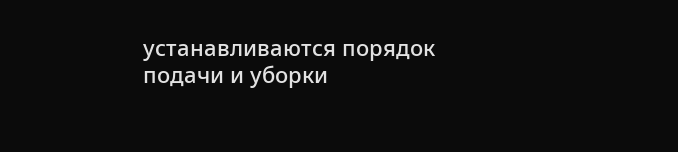устанавливаются порядок подачи и уборки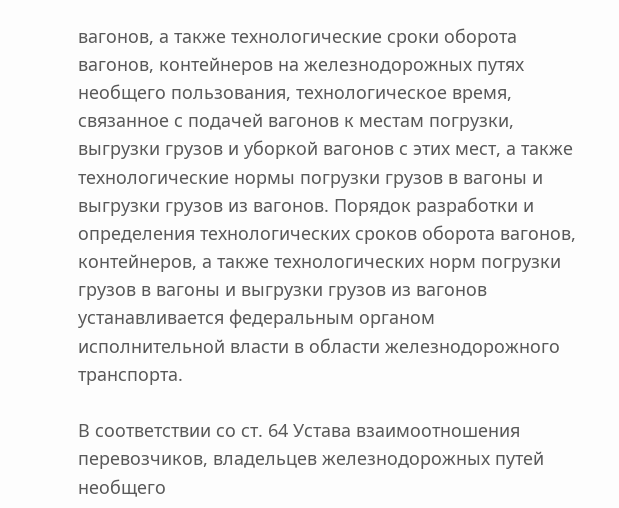вагонов, а также технологические сроки оборота вагонов, контейнеров на железнодорожных путях необщего пользования, технологическое время, связанное с подачей вагонов к местам погрузки, выгрузки грузов и уборкой вагонов с этих мест, а также технологические нормы погрузки грузов в вагоны и выгрузки грузов из вагонов. Порядок разработки и определения технологических сроков оборота вагонов, контейнеров, а также технологических норм погрузки грузов в вагоны и выгрузки грузов из вагонов устанавливается федеральным органом исполнительной власти в области железнодорожного транспорта.

В соответствии со ст. 64 Устава взаимоотношения перевозчиков, владельцев железнодорожных путей необщего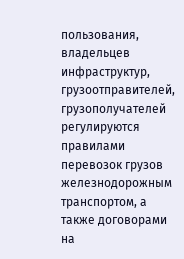пользования, владельцев инфраструктур, грузоотправителей, грузополучателей регулируются правилами перевозок грузов железнодорожным транспортом, а также договорами на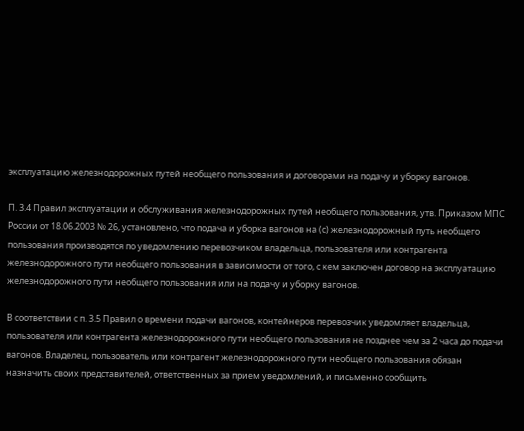эксплуатацию железнодорожных путей необщего пользования и договорами на подачу и уборку вагонов.

П. 3.4 Правил эксплуатации и обслуживания железнодорожных путей необщего пользования, утв. Приказом МПС России от 18.06.2003 № 26, установлено, что подача и уборка вагонов на (с) железнодорожный путь необщего пользования производятся по уведомлению перевозчиком владельца, пользователя или контрагента железнодорожного пути необщего пользования в зависимости от того, с кем заключен договор на эксплуатацию железнодорожного пути необщего пользования или на подачу и уборку вагонов.

В соответствии с п. 3.5 Правил о времени подачи вагонов, контейнеров перевозчик уведомляет владельца, пользователя или контрагента железнодорожного пути необщего пользования не позднее чем за 2 часа до подачи вагонов. Владелец, пользователь или контрагент железнодорожного пути необщего пользования обязан назначить своих представителей, ответственных за прием уведомлений, и письменно сообщить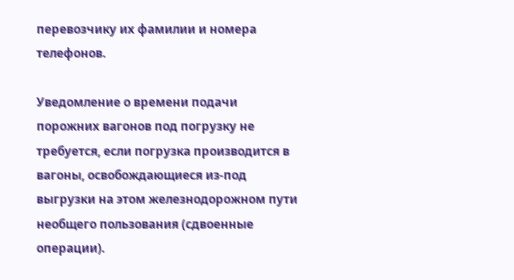перевозчику их фамилии и номера телефонов.

Уведомление о времени подачи порожних вагонов под погрузку не требуется, если погрузка производится в вагоны, освобождающиеся из-под выгрузки на этом железнодорожном пути необщего пользования (сдвоенные операции).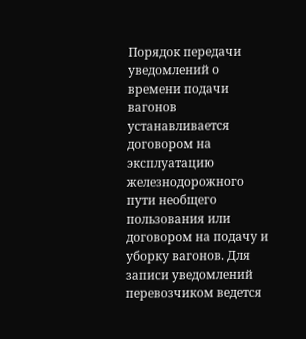Порядок передачи уведомлений о времени подачи вагонов устанавливается договором на эксплуатацию железнодорожного пути необщего пользования или договором на подачу и уборку вагонов. Для записи уведомлений перевозчиком ведется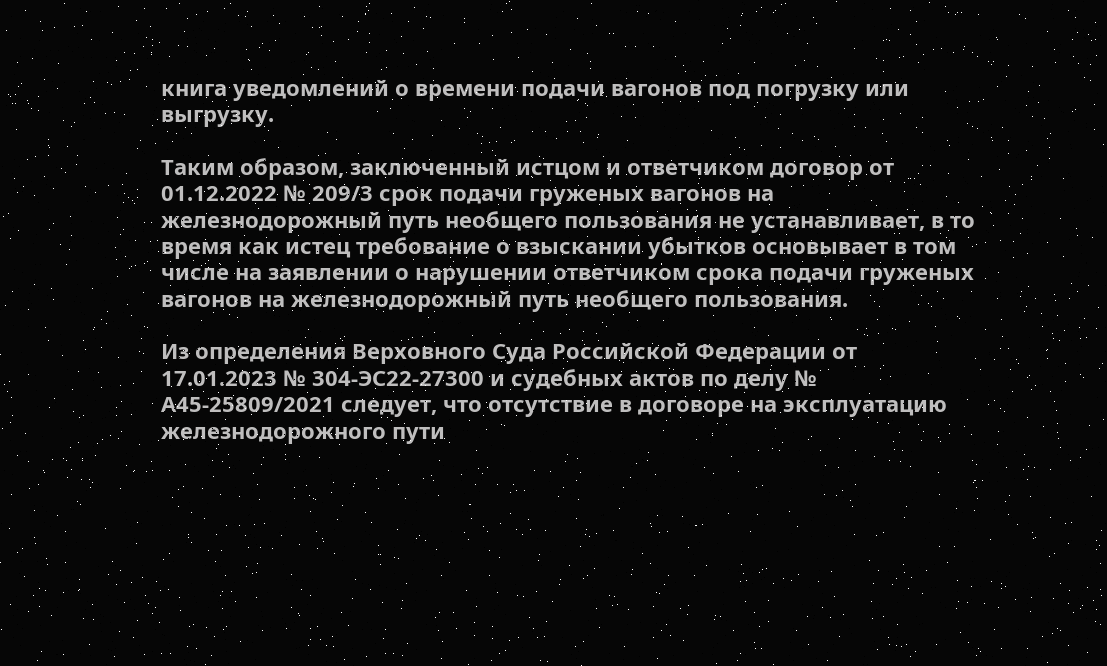книга уведомлений о времени подачи вагонов под погрузку или выгрузку.

Таким образом, заключенный истцом и ответчиком договор от 01.12.2022 № 209/3 срок подачи груженых вагонов на железнодорожный путь необщего пользования не устанавливает, в то время как истец требование о взыскании убытков основывает в том числе на заявлении о нарушении ответчиком срока подачи груженых вагонов на железнодорожный путь необщего пользования.

Из определения Верховного Суда Российской Федерации от 17.01.2023 № 304-ЭС22-27300 и судебных актов по делу № А45-25809/2021 следует, что отсутствие в договоре на эксплуатацию железнодорожного пути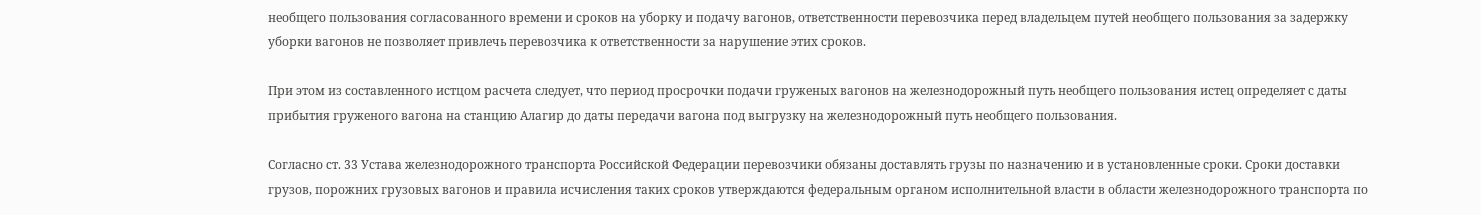необщего пользования согласованного времени и сроков на уборку и подачу вагонов, ответственности перевозчика перед владельцем путей необщего пользования за задержку уборки вагонов не позволяет привлечь перевозчика к ответственности за нарушение этих сроков.

При этом из составленного истцом расчета следует, что период просрочки подачи груженых вагонов на железнодорожный путь необщего пользования истец определяет с даты прибытия груженого вагона на станцию Алагир до даты передачи вагона под выгрузку на железнодорожный путь необщего пользования.

Согласно ст. 33 Устава железнодорожного транспорта Российской Федерации перевозчики обязаны доставлять грузы по назначению и в установленные сроки. Сроки доставки грузов, порожних грузовых вагонов и правила исчисления таких сроков утверждаются федеральным органом исполнительной власти в области железнодорожного транспорта по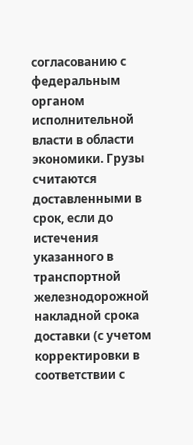согласованию с федеральным органом исполнительной власти в области экономики. Грузы считаются доставленными в срок, если до истечения указанного в транспортной железнодорожной накладной срока доставки (с учетом корректировки в соответствии с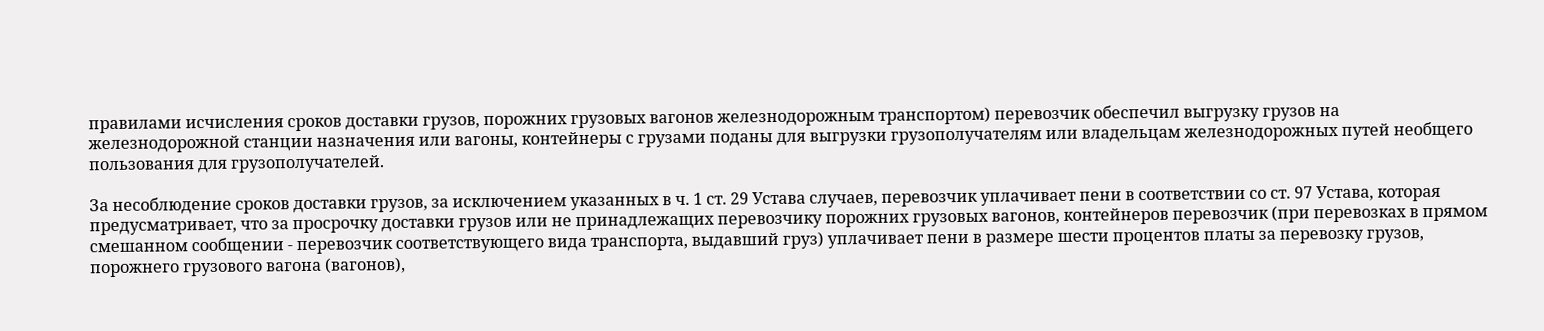правилами исчисления сроков доставки грузов, порожних грузовых вагонов железнодорожным транспортом) перевозчик обеспечил выгрузку грузов на железнодорожной станции назначения или вагоны, контейнеры с грузами поданы для выгрузки грузополучателям или владельцам железнодорожных путей необщего пользования для грузополучателей.

За несоблюдение сроков доставки грузов, за исключением указанных в ч. 1 ст. 29 Устава случаев, перевозчик уплачивает пени в соответствии со ст. 97 Устава, которая предусматривает, что за просрочку доставки грузов или не принадлежащих перевозчику порожних грузовых вагонов, контейнеров перевозчик (при перевозках в прямом смешанном сообщении - перевозчик соответствующего вида транспорта, выдавший груз) уплачивает пени в размере шести процентов платы за перевозку грузов, порожнего грузового вагона (вагонов),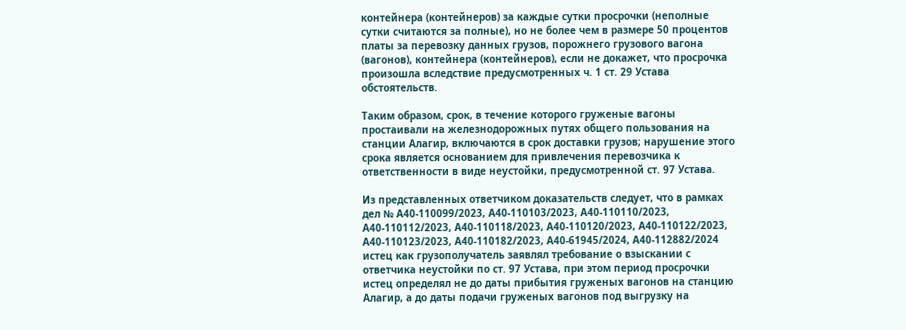контейнера (контейнеров) за каждые сутки просрочки (неполные сутки считаются за полные), но не более чем в размере 50 процентов платы за перевозку данных грузов, порожнего грузового вагона (вагонов), контейнера (контейнеров), если не докажет, что просрочка произошла вследствие предусмотренных ч. 1 ст. 29 Устава обстоятельств.

Таким образом, срок, в течение которого груженые вагоны простаивали на железнодорожных путях общего пользования на станции Алагир, включаются в срок доставки грузов; нарушение этого срока является основанием для привлечения перевозчика к ответственности в виде неустойки, предусмотренной ст. 97 Устава.

Из представленных ответчиком доказательств следует, что в рамках дел № А40-110099/2023, А40-110103/2023, А40-110110/2023, А40-110112/2023, А40-110118/2023, А40-110120/2023, А40-110122/2023, А40-110123/2023, А40-110182/2023, А40-61945/2024, А40-112882/2024 истец как грузополучатель заявлял требование о взыскании с ответчика неустойки по ст. 97 Устава, при этом период просрочки истец определял не до даты прибытия груженых вагонов на станцию Алагир, а до даты подачи груженых вагонов под выгрузку на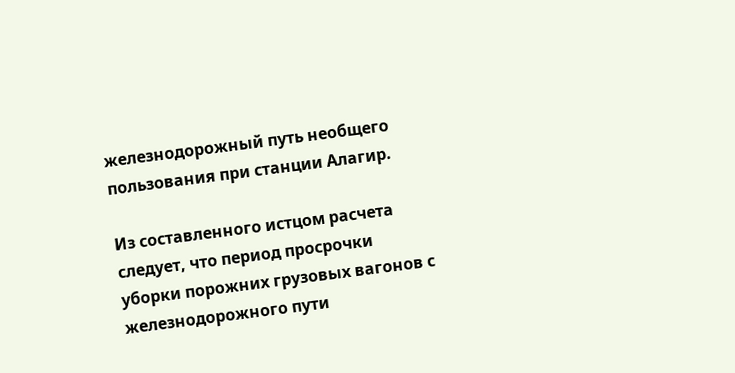железнодорожный путь необщего пользования при станции Алагир.

Из составленного истцом расчета следует, что период просрочки уборки порожних грузовых вагонов с железнодорожного пути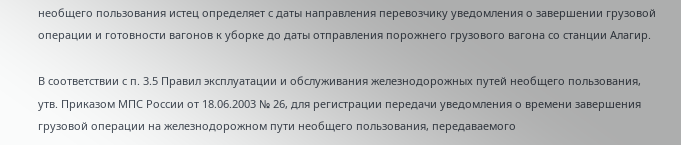необщего пользования истец определяет с даты направления перевозчику уведомления о завершении грузовой операции и готовности вагонов к уборке до даты отправления порожнего грузового вагона со станции Алагир.

В соответствии с п. 3.5 Правил эксплуатации и обслуживания железнодорожных путей необщего пользования, утв. Приказом МПС России от 18.06.2003 № 26, для регистрации передачи уведомления о времени завершения грузовой операции на железнодорожном пути необщего пользования, передаваемого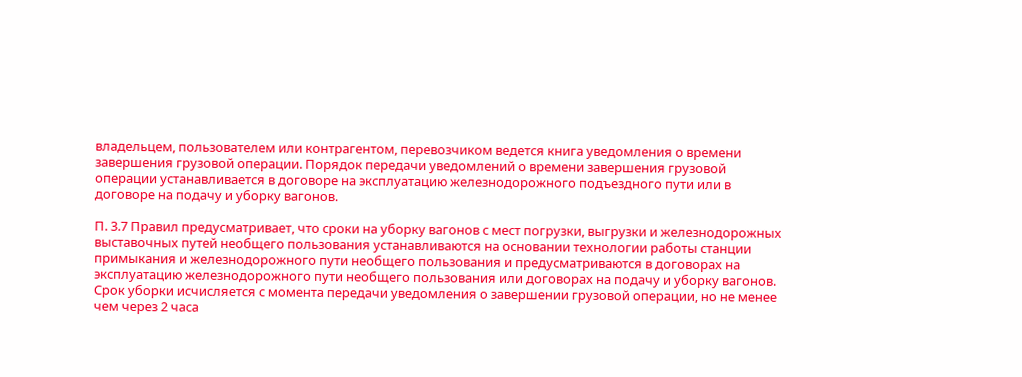владельцем, пользователем или контрагентом, перевозчиком ведется книга уведомления о времени завершения грузовой операции. Порядок передачи уведомлений о времени завершения грузовой операции устанавливается в договоре на эксплуатацию железнодорожного подъездного пути или в договоре на подачу и уборку вагонов.

П. 3.7 Правил предусматривает, что сроки на уборку вагонов с мест погрузки, выгрузки и железнодорожных выставочных путей необщего пользования устанавливаются на основании технологии работы станции примыкания и железнодорожного пути необщего пользования и предусматриваются в договорах на эксплуатацию железнодорожного пути необщего пользования или договорах на подачу и уборку вагонов. Срок уборки исчисляется с момента передачи уведомления о завершении грузовой операции, но не менее чем через 2 часа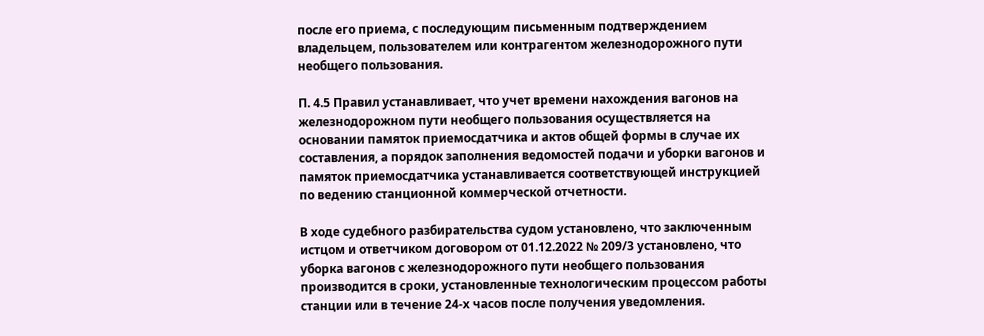после его приема, с последующим письменным подтверждением владельцем, пользователем или контрагентом железнодорожного пути необщего пользования.

П. 4.5 Правил устанавливает, что учет времени нахождения вагонов на железнодорожном пути необщего пользования осуществляется на основании памяток приемосдатчика и актов общей формы в случае их составления, а порядок заполнения ведомостей подачи и уборки вагонов и памяток приемосдатчика устанавливается соответствующей инструкцией по ведению станционной коммерческой отчетности.

В ходе судебного разбирательства судом установлено, что заключенным истцом и ответчиком договором от 01.12.2022 № 209/3 установлено, что уборка вагонов с железнодорожного пути необщего пользования производится в сроки, установленные технологическим процессом работы станции или в течение 24-х часов после получения уведомления.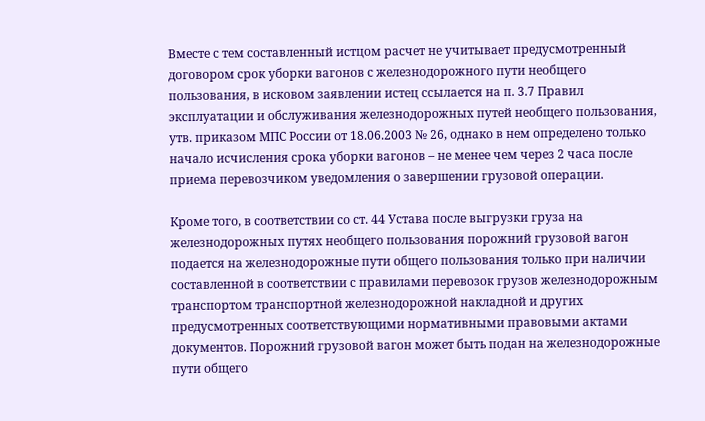Вместе с тем составленный истцом расчет не учитывает предусмотренный договором срок уборки вагонов с железнодорожного пути необщего пользования, в исковом заявлении истец ссылается на п. 3.7 Правил эксплуатации и обслуживания железнодорожных путей необщего пользования, утв. приказом МПС России от 18.06.2003 № 26, однако в нем определено только начало исчисления срока уборки вагонов – не менее чем через 2 часа после приема перевозчиком уведомления о завершении грузовой операции.

Кроме того, в соответствии со ст. 44 Устава после выгрузки груза на железнодорожных путях необщего пользования порожний грузовой вагон подается на железнодорожные пути общего пользования только при наличии составленной в соответствии с правилами перевозок грузов железнодорожным транспортом транспортной железнодорожной накладной и других предусмотренных соответствующими нормативными правовыми актами документов. Порожний грузовой вагон может быть подан на железнодорожные пути общего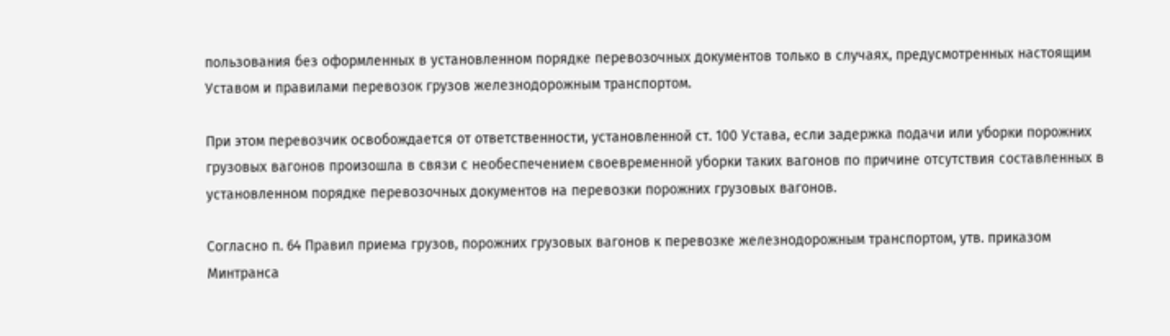пользования без оформленных в установленном порядке перевозочных документов только в случаях, предусмотренных настоящим Уставом и правилами перевозок грузов железнодорожным транспортом.

При этом перевозчик освобождается от ответственности, установленной ст. 100 Устава, если задержка подачи или уборки порожних грузовых вагонов произошла в связи с необеспечением своевременной уборки таких вагонов по причине отсутствия составленных в установленном порядке перевозочных документов на перевозки порожних грузовых вагонов.

Согласно п. 64 Правил приема грузов, порожних грузовых вагонов к перевозке железнодорожным транспортом, утв. приказом Минтранса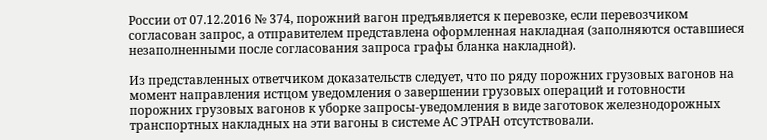России от 07.12.2016 № 374, порожний вагон предъявляется к перевозке, если перевозчиком согласован запрос, а отправителем представлена оформленная накладная (заполняются оставшиеся незаполненными после согласования запроса графы бланка накладной).

Из представленных ответчиком доказательств следует, что по ряду порожних грузовых вагонов на момент направления истцом уведомления о завершении грузовых операций и готовности порожних грузовых вагонов к уборке запросы-уведомления в виде заготовок железнодорожных транспортных накладных на эти вагоны в системе АС ЭТРАН отсутствовали.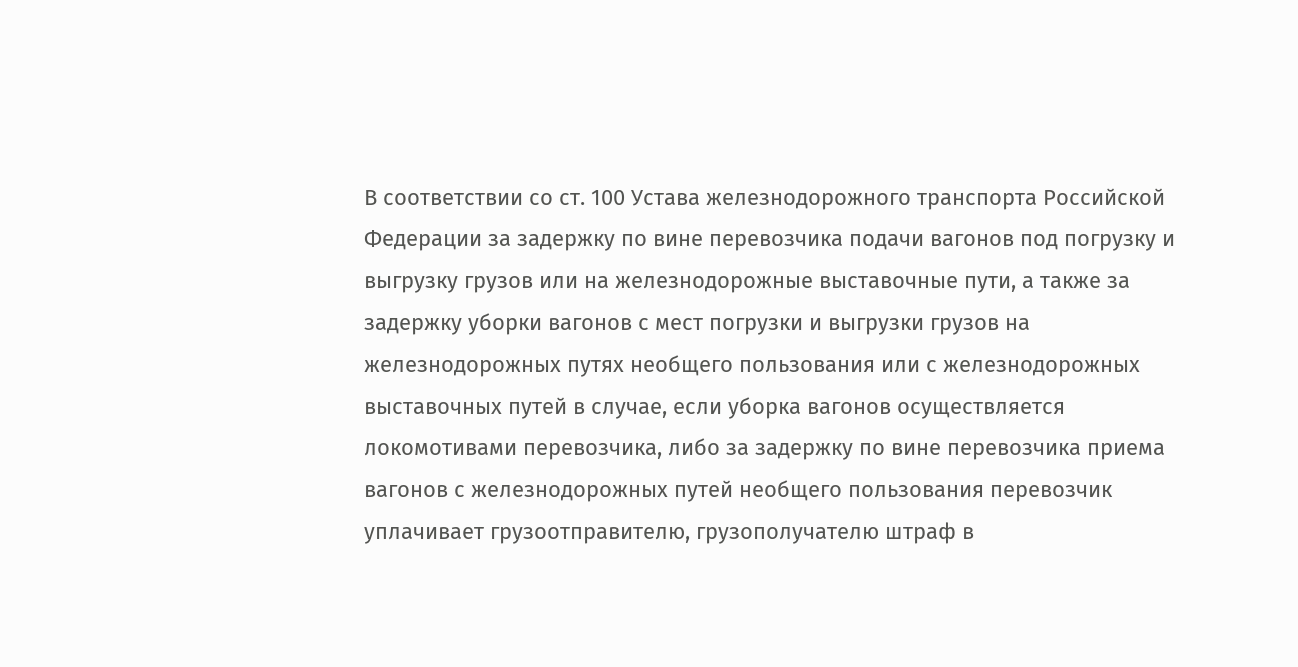В соответствии со ст. 100 Устава железнодорожного транспорта Российской Федерации за задержку по вине перевозчика подачи вагонов под погрузку и выгрузку грузов или на железнодорожные выставочные пути, а также за задержку уборки вагонов с мест погрузки и выгрузки грузов на железнодорожных путях необщего пользования или с железнодорожных выставочных путей в случае, если уборка вагонов осуществляется локомотивами перевозчика, либо за задержку по вине перевозчика приема вагонов с железнодорожных путей необщего пользования перевозчик уплачивает грузоотправителю, грузополучателю штраф в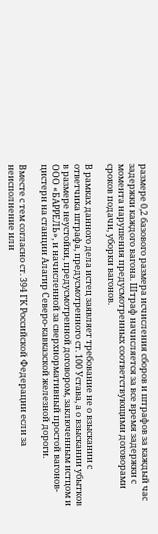размере 0,2 базового размера исчисления сборов и штрафов за каждый час задержки каждого вагона. Штраф начисляется за все время задержки с момента нарушения предусмотренных соответствующими договорами сроков подачи, уборки вагонов.

В рамках данного дела истец заявляет требование не о взыскании с ответчика штрафа, предусмотренного ст. 100 Устава, а о взыскании убытков в размере неустойки, предусмотренной договором, заключенным истцом и ООО «БАРРЕЛЬ», и начисленной за сверхнормативный простой вагонов-цистерн на станции Алагир Северо-кавказской железной дороги.

Вместе с тем согласно ст. 394 ГК Российской Федерации если за неисполнение или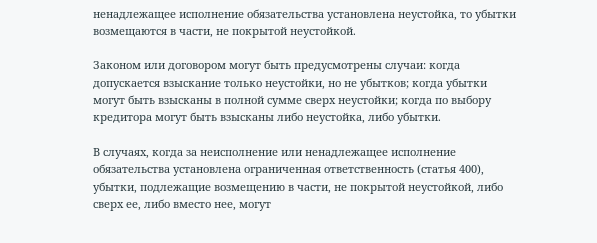ненадлежащее исполнение обязательства установлена неустойка, то убытки возмещаются в части, не покрытой неустойкой.

Законом или договором могут быть предусмотрены случаи: когда допускается взыскание только неустойки, но не убытков; когда убытки могут быть взысканы в полной сумме сверх неустойки; когда по выбору кредитора могут быть взысканы либо неустойка, либо убытки.

В случаях, когда за неисполнение или ненадлежащее исполнение обязательства установлена ограниченная ответственность (статья 400), убытки, подлежащие возмещению в части, не покрытой неустойкой, либо сверх ее, либо вместо нее, могут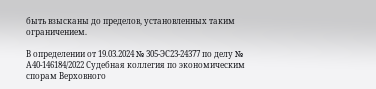быть взысканы до пределов, установленных таким ограничением.

В определении от 19.03.2024 № 305-ЭС23-24377 по делу № А40-146184/2022 Судебная коллегия по экономическим спорам Верховного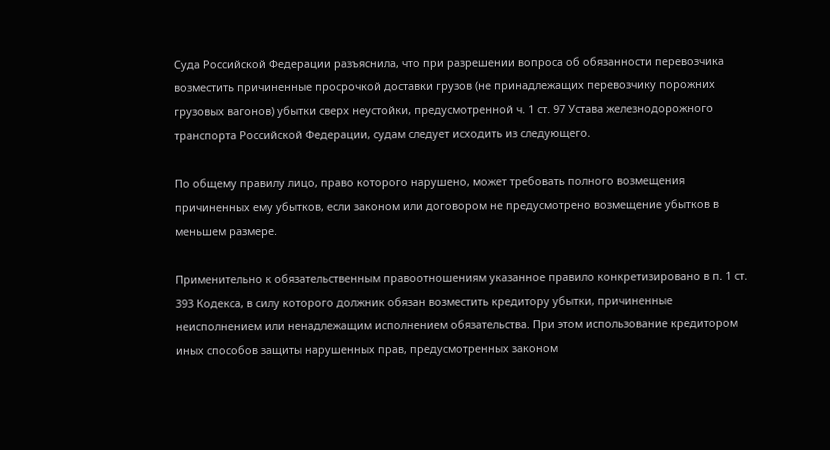Суда Российской Федерации разъяснила, что при разрешении вопроса об обязанности перевозчика возместить причиненные просрочкой доставки грузов (не принадлежащих перевозчику порожних грузовых вагонов) убытки сверх неустойки, предусмотренной ч. 1 ст. 97 Устава железнодорожного транспорта Российской Федерации, судам следует исходить из следующего.

По общему правилу лицо, право которого нарушено, может требовать полного возмещения причиненных ему убытков, если законом или договором не предусмотрено возмещение убытков в меньшем размере.

Применительно к обязательственным правоотношениям указанное правило конкретизировано в п. 1 ст. 393 Кодекса, в силу которого должник обязан возместить кредитору убытки, причиненные неисполнением или ненадлежащим исполнением обязательства. При этом использование кредитором иных способов защиты нарушенных прав, предусмотренных законом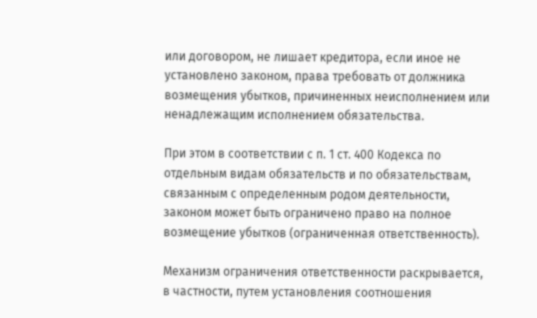или договором, не лишает кредитора, если иное не установлено законом, права требовать от должника возмещения убытков, причиненных неисполнением или ненадлежащим исполнением обязательства.

При этом в соответствии с п. 1 ст. 400 Кодекса по отдельным видам обязательств и по обязательствам, связанным с определенным родом деятельности, законом может быть ограничено право на полное возмещение убытков (ограниченная ответственность).

Механизм ограничения ответственности раскрывается, в частности, путем установления соотношения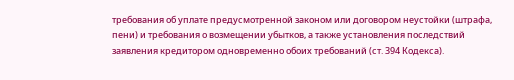требования об уплате предусмотренной законом или договором неустойки (штрафа, пени) и требования о возмещении убытков, а также установления последствий заявления кредитором одновременно обоих требований (ст. 394 Кодекса).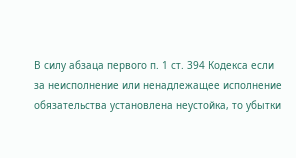В силу абзаца первого п. 1 ст. 394 Кодекса если за неисполнение или ненадлежащее исполнение обязательства установлена неустойка, то убытки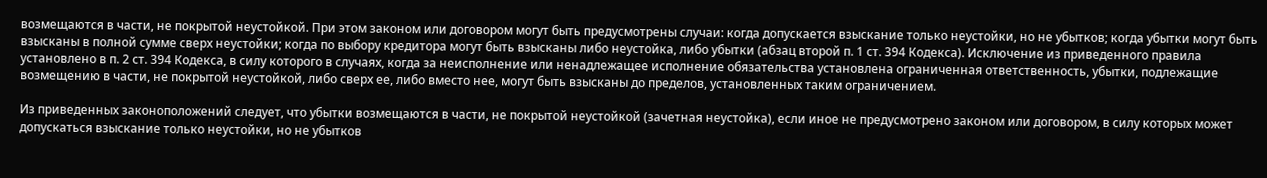возмещаются в части, не покрытой неустойкой. При этом законом или договором могут быть предусмотрены случаи: когда допускается взыскание только неустойки, но не убытков; когда убытки могут быть взысканы в полной сумме сверх неустойки; когда по выбору кредитора могут быть взысканы либо неустойка, либо убытки (абзац второй п. 1 ст. 394 Кодекса). Исключение из приведенного правила установлено в п. 2 ст. 394 Кодекса, в силу которого в случаях, когда за неисполнение или ненадлежащее исполнение обязательства установлена ограниченная ответственность, убытки, подлежащие возмещению в части, не покрытой неустойкой, либо сверх ее, либо вместо нее, могут быть взысканы до пределов, установленных таким ограничением.

Из приведенных законоположений следует, что убытки возмещаются в части, не покрытой неустойкой (зачетная неустойка), если иное не предусмотрено законом или договором, в силу которых может допускаться взыскание только неустойки, но не убытков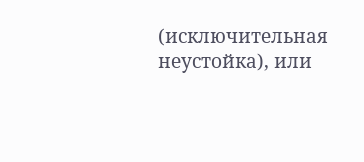(исключительная неустойка), или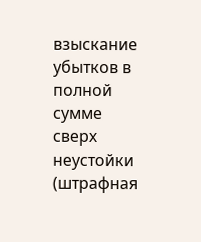взыскание убытков в полной сумме сверх неустойки (штрафная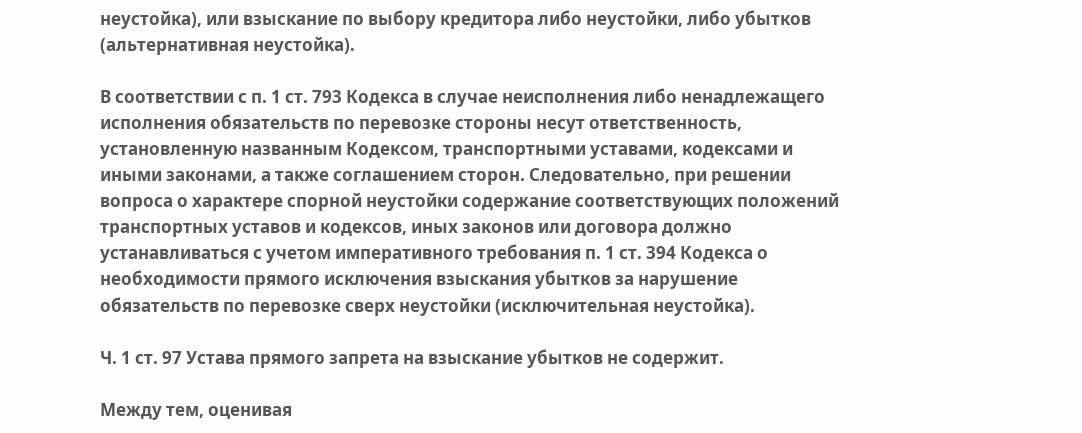неустойка), или взыскание по выбору кредитора либо неустойки, либо убытков (альтернативная неустойка).

В соответствии с п. 1 ст. 793 Кодекса в случае неисполнения либо ненадлежащего исполнения обязательств по перевозке стороны несут ответственность, установленную названным Кодексом, транспортными уставами, кодексами и иными законами, а также соглашением сторон. Следовательно, при решении вопроса о характере спорной неустойки содержание соответствующих положений транспортных уставов и кодексов, иных законов или договора должно устанавливаться с учетом императивного требования п. 1 ст. 394 Кодекса о необходимости прямого исключения взыскания убытков за нарушение обязательств по перевозке сверх неустойки (исключительная неустойка).

Ч. 1 ст. 97 Устава прямого запрета на взыскание убытков не содержит.

Между тем, оценивая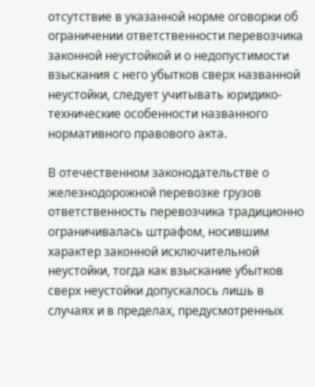отсутствие в указанной норме оговорки об ограничении ответственности перевозчика законной неустойкой и о недопустимости взыскания с него убытков сверх названной неустойки, следует учитывать юридико-технические особенности названного нормативного правового акта.

В отечественном законодательстве о железнодорожной перевозке грузов ответственность перевозчика традиционно ограничивалась штрафом, носившим характер законной исключительной неустойки, тогда как взыскание убытков сверх неустойки допускалось лишь в случаях и в пределах, предусмотренных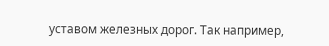уставом железных дорог. Так например,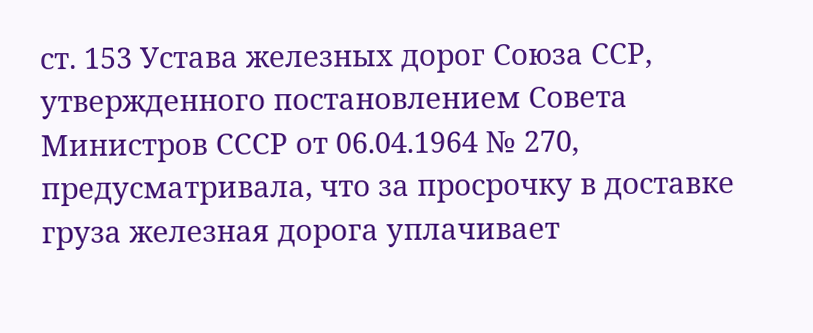ст. 153 Устава железных дорог Союза ССР, утвержденного постановлением Совета Министров СССР от 06.04.1964 № 270, предусматривала, что за просрочку в доставке груза железная дорога уплачивает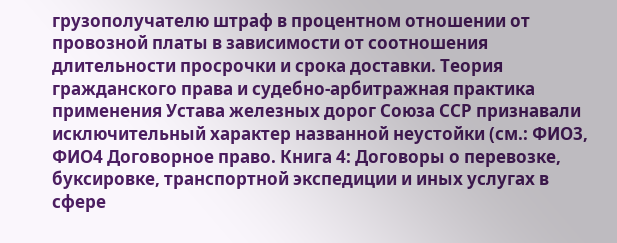грузополучателю штраф в процентном отношении от провозной платы в зависимости от соотношения длительности просрочки и срока доставки. Теория гражданского права и судебно-арбитражная практика применения Устава железных дорог Союза ССР признавали исключительный характер названной неустойки (см.: ФИО3, ФИО4 Договорное право. Книга 4: Договоры о перевозке, буксировке, транспортной экспедиции и иных услугах в сфере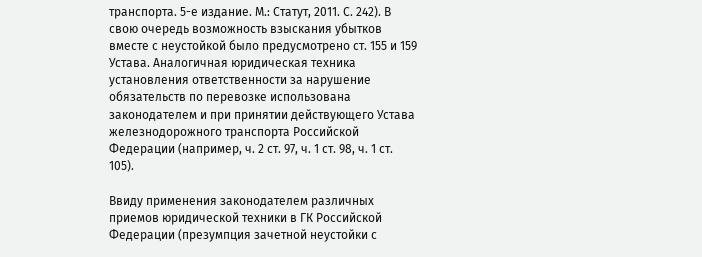транспорта. 5-е издание. М.: Статут, 2011. С. 242). В свою очередь возможность взыскания убытков вместе с неустойкой было предусмотрено ст. 155 и 159 Устава. Аналогичная юридическая техника установления ответственности за нарушение обязательств по перевозке использована законодателем и при принятии действующего Устава железнодорожного транспорта Российской Федерации (например, ч. 2 ст. 97, ч. 1 ст. 98, ч. 1 ст. 105).

Ввиду применения законодателем различных приемов юридической техники в ГК Российской Федерации (презумпция зачетной неустойки с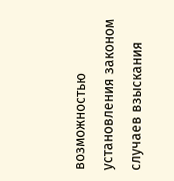возможностью установления законом случаев взыскания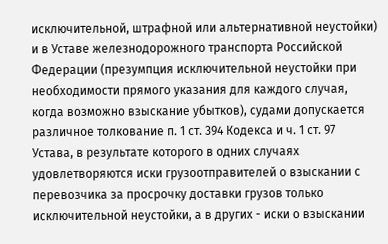исключительной, штрафной или альтернативной неустойки) и в Уставе железнодорожного транспорта Российской Федерации (презумпция исключительной неустойки при необходимости прямого указания для каждого случая, когда возможно взыскание убытков), судами допускается различное толкование п. 1 ст. 394 Кодекса и ч. 1 ст. 97 Устава, в результате которого в одних случаях удовлетворяются иски грузоотправителей о взыскании с перевозчика за просрочку доставки грузов только исключительной неустойки, а в других - иски о взыскании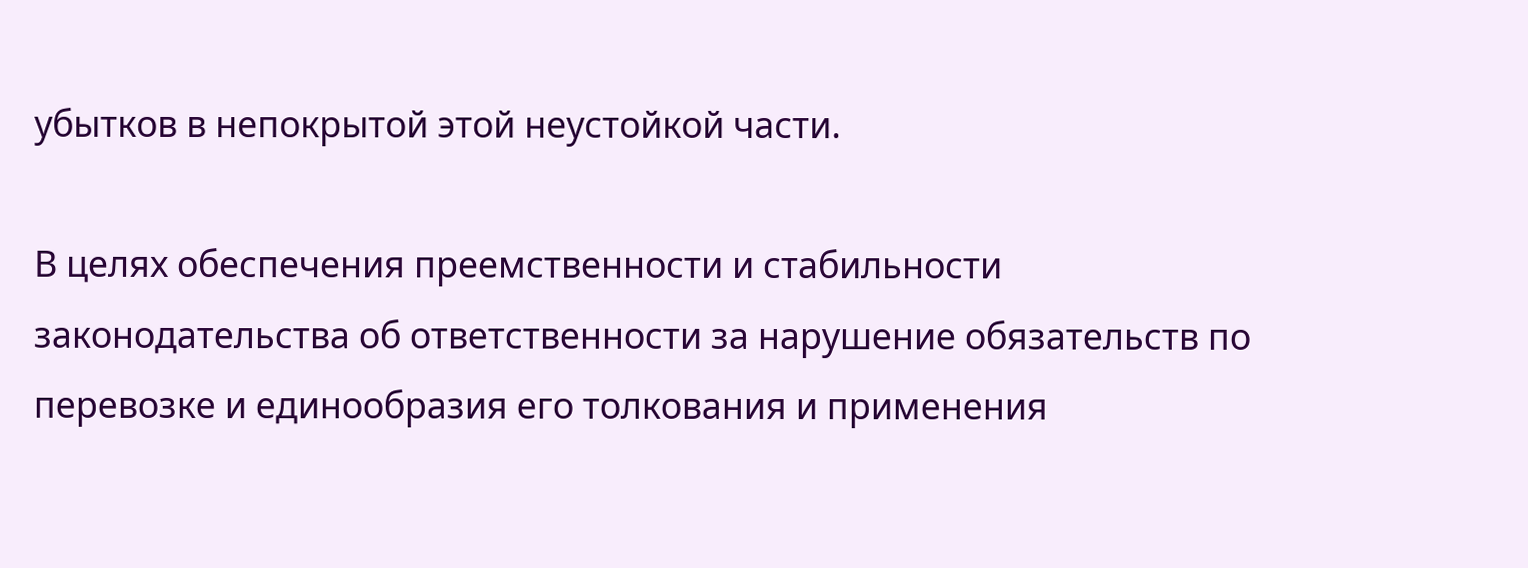убытков в непокрытой этой неустойкой части.

В целях обеспечения преемственности и стабильности законодательства об ответственности за нарушение обязательств по перевозке и единообразия его толкования и применения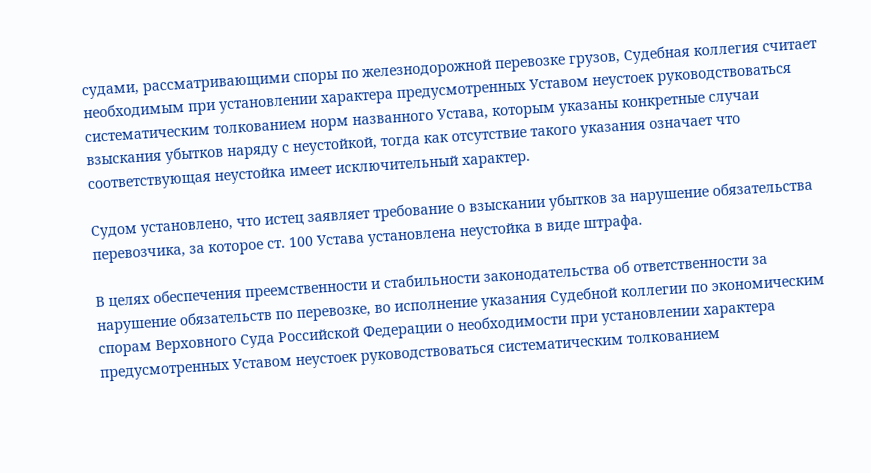судами, рассматривающими споры по железнодорожной перевозке грузов, Судебная коллегия считает необходимым при установлении характера предусмотренных Уставом неустоек руководствоваться систематическим толкованием норм названного Устава, которым указаны конкретные случаи взыскания убытков наряду с неустойкой, тогда как отсутствие такого указания означает что соответствующая неустойка имеет исключительный характер.

Судом установлено, что истец заявляет требование о взыскании убытков за нарушение обязательства перевозчика, за которое ст. 100 Устава установлена неустойка в виде штрафа.

В целях обеспечения преемственности и стабильности законодательства об ответственности за нарушение обязательств по перевозке, во исполнение указания Судебной коллегии по экономическим спорам Верховного Суда Российской Федерации о необходимости при установлении характера предусмотренных Уставом неустоек руководствоваться систематическим толкованием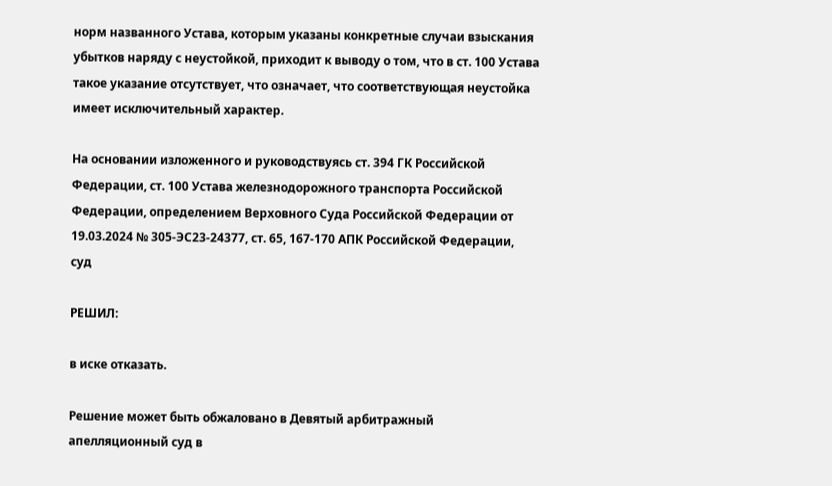норм названного Устава, которым указаны конкретные случаи взыскания убытков наряду с неустойкой, приходит к выводу о том, что в ст. 100 Устава такое указание отсутствует, что означает, что соответствующая неустойка имеет исключительный характер.

На основании изложенного и руководствуясь ст. 394 ГК Российской Федерации, ст. 100 Устава железнодорожного транспорта Российской Федерации, определением Верховного Суда Российской Федерации от 19.03.2024 № 305-ЭС23-24377, ст. 65, 167-170 АПК Российской Федерации, суд

РЕШИЛ:

в иске отказать.

Решение может быть обжаловано в Девятый арбитражный апелляционный суд в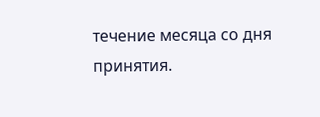течение месяца со дня принятия.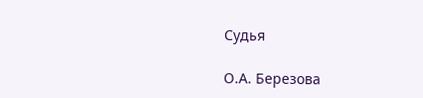Судья

О.А. Березова